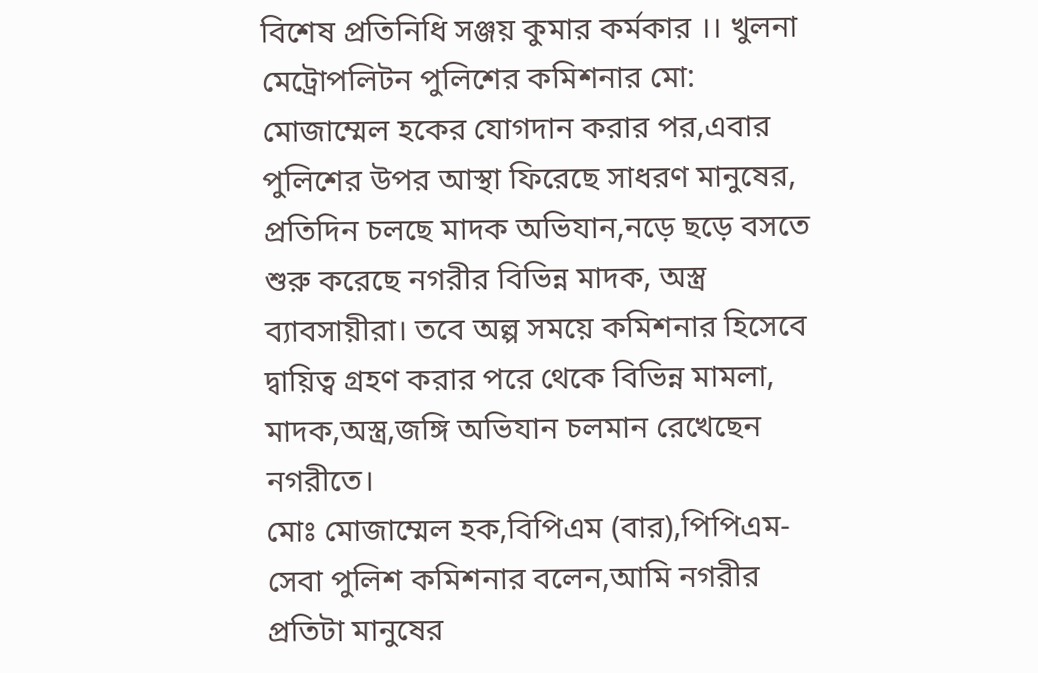বিশেষ প্রতিনিধি সঞ্জয় কুমার কর্মকার ।। খুলনা মেট্রোপলিটন পুলিশের কমিশনার মো: মোজাম্মেল হকের যোগদান করার পর,এবার পুলিশের উপর আস্থা ফিরেছে সাধরণ মানুষের, প্রতিদিন চলছে মাদক অভিযান,নড়ে ছড়ে বসতে শুরু করেছে নগরীর বিভিন্ন মাদক, অস্ত্র ব্যাবসায়ীরা। তবে অল্প সময়ে কমিশনার হিসেবে দ্বায়িত্ব গ্রহণ করার পরে থেকে বিভিন্ন মামলা, মাদক,অস্ত্র,জঙ্গি অভিযান চলমান রেখেছেন নগরীতে।
মোঃ মোজাম্মেল হক,বিপিএম (বার),পিপিএম-সেবা পুলিশ কমিশনার বলেন,আমি নগরীর প্রতিটা মানুষের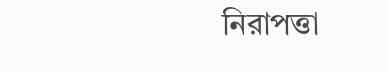নিরাপত্তা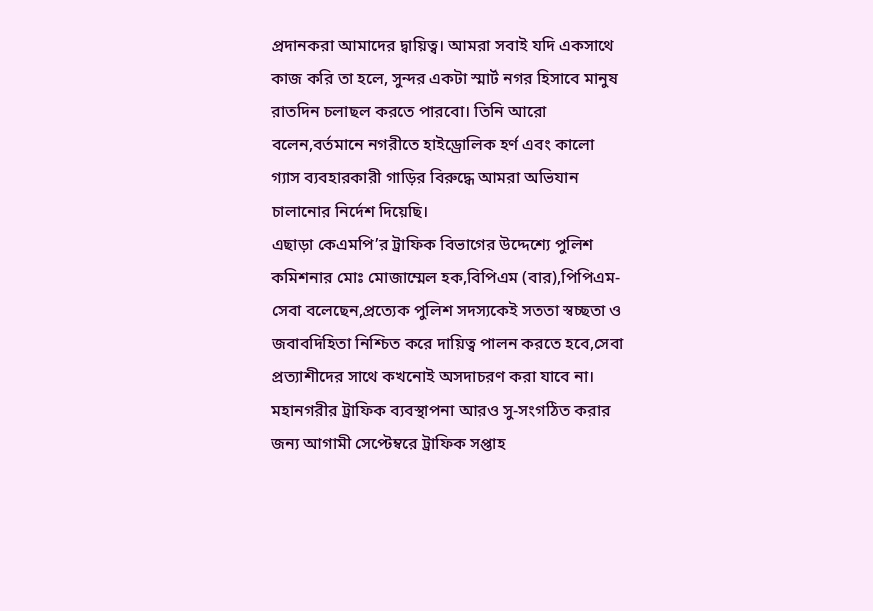প্রদানকরা আমাদের দ্বায়িত্ব। আমরা সবাই যদি একসাথে কাজ করি তা হলে, সুন্দর একটা স্মার্ট নগর হিসাবে মানুষ রাতদিন চলাছল করতে পারবো। তিনি আরো বলেন,বর্তমানে নগরীতে হাইড্রোলিক হর্ণ এবং কালো গ্যাস ব্যবহারকারী গাড়ির বিরুদ্ধে আমরা অভিযান চালানোর নির্দেশ দিয়েছি।
এছাড়া কেএমপি’র ট্রাফিক বিভাগের উদ্দেশ্যে পুলিশ কমিশনার মোঃ মোজাম্মেল হক,বিপিএম (বার),পিপিএম-সেবা বলেছেন,প্রত্যেক পুলিশ সদস্যকেই সততা স্বচ্ছতা ও জবাবদিহিতা নিশ্চিত করে দায়িত্ব পালন করতে হবে,সেবা প্রত্যাশীদের সাথে কখনোই অসদাচরণ করা যাবে না। মহানগরীর ট্রাফিক ব্যবস্থাপনা আরও সু-সংগঠিত করার জন্য আগামী সেপ্টেম্বরে ট্রাফিক সপ্তাহ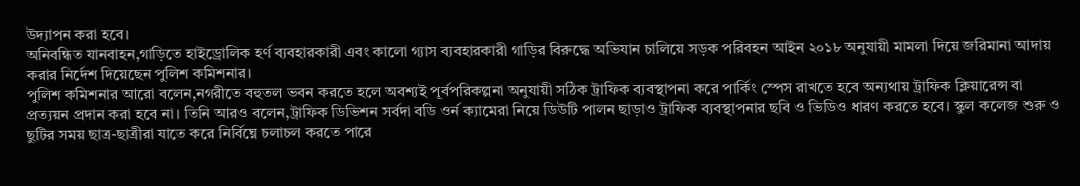উদ্যাপন করা হবে।
অনিবন্ধিত যানবাহন,গাড়িতে হাইড্রোলিক হর্ণ ব্যবহারকারী এবং কালো গ্যাস ব্যবহারকারী গাড়ির বিরুদ্ধে অভিযান চালিয়ে সড়ক পরিবহন আইন ২০১৮ অনুযায়ী মামলা দিয়ে জরিমানা আদায় করার নির্দেশ দিয়েছেন পুলিশ কমিশনার।
পুলিশ কমিশনার আরো বলেন,নগরীতে বহুতল ভবন করতে হলে অবশ্যই পূর্বপরিকল্পনা অনুযায়ী সঠিক ট্রাফিক ব্যবস্থাপনা করে পার্কিং স্পেস রাখতে হবে অন্যথায় ট্রাফিক ক্লিয়ারেন্স বা প্রত্যয়ন প্রদান করা হবে না। তিনি আরও বলেন,ট্রাফিক ডিভিশন সর্বদা বডি ওর্ন ক্যামেরা নিয়ে ডিউটি পালন ছাড়াও ট্রাফিক ব্যবস্থাপনার ছবি ও ভিডিও ধারণ করতে হবে। স্কুল কলেজ শুরু ও ছুটির সময় ছাত্র-ছাত্রীরা যাতে করে নির্বিঘ্নে চলাচল করতে পারে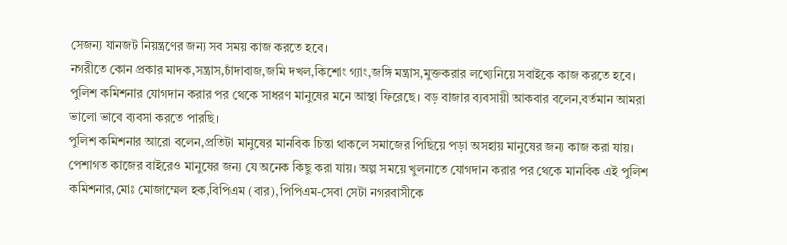সেজন্য যানজট নিয়ন্ত্রণের জন্য সব সময় কাজ করতে হবে।
নগরীতে কোন প্রকার মাদক,সন্ত্রাস,চাঁদাবাজ,জমি দখল,কিশোং গ্যাং,জঙ্গি মন্ত্রাস,মুক্তকরার লখ্যেনিয়ে সবাইকে কাজ করতে হবে। পুলিশ কমিশনার যোগদান করার পর থেকে সাধরণ মানুষের মনে আস্থা ফিরেছে। বড় বাজার ব্যবসায়ী আকবার বলেন,বর্তমান আমরা ভালো ভাবে ব্যবসা করতে পারছি।
পুলিশ কমিশনার আরো বলেন,প্রতিটা মানুষের মানবিক চিন্তা থাকলে সমাজের পিছিয়ে পড়া অসহায় মানুষের জন্য কাজ করা যায়। পেশাগত কাজের বাইরেও মানুষের জন্য যে অনেক কিছু করা যায়। অল্প সময়ে খুলনাতে যোগদান করার পর থেকে মানবিক এই পুলিশ কমিশনার,মোঃ মোজাম্মেল হক,বিপিএম (বার),পিপিএম-সেবা সেটা নগরবাসীকে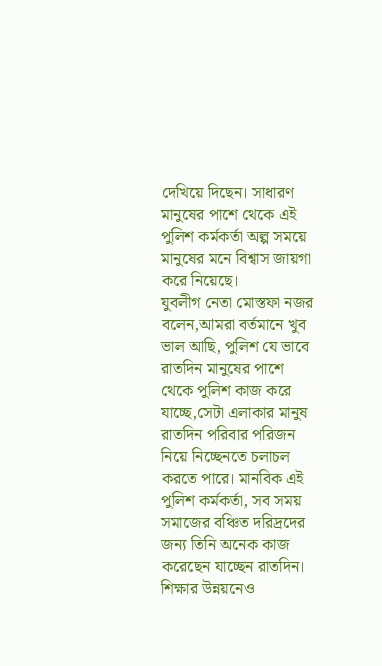দেখিয়ে দিছেন। সাধারণ মানুষের পাশে থেকে এই পুলিশ কর্মকর্তা অল্প সময়ে মানুষের মনে বিশ্বাস জায়গা করে নিয়েছে।
যুবলীগ নেতা মোস্তফা নজর বলেন,আমরা বর্তমানে খুব ভাল আছি, পুলিশ যে ভাবে রাতদিন মানুষের পাশে থেকে পুলিশ কাজ করে যাচ্ছে,সেটা এলাকার মানুষ রাতদিন পরিবার পরিজন নিয়ে নিচ্ছেনতে চলাচল করতে পারে। মানবিক এই পুলিশ কর্মকর্তা, সব সময় সমাজের বঞ্চিত দরিদ্রদের জন্য তিনি অনেক কাজ করেছেন যাচ্ছেন রাতদিন। শিক্ষার উন্নয়নেও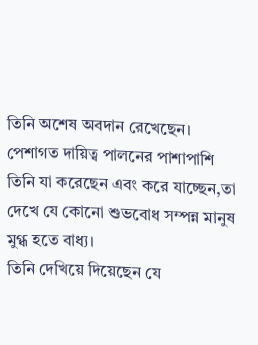তিনি অশেষ অবদান রেখেছেন। পেশাগত দায়িত্ব পালনের পাশাপাশি তিনি যা করেছেন এবং করে যাচ্ছেন,তা দেখে যে কোনো শুভবোধ সম্পন্ন মানুষ মুগ্ধ হতে বাধ্য।
তিনি দেখিয়ে দিয়েছেন যে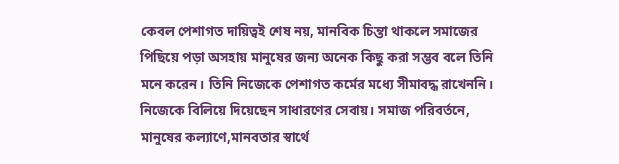কেবল পেশাগত দায়িত্বই শেষ নয়, মানবিক চিন্তা থাকলে সমাজের পিছিয়ে পড়া অসহায় মানুষের জন্য অনেক কিছু করা সম্ভব বলে তিনি মনে করেন। তিনি নিজেকে পেশাগত কর্মের মধ্যে সীমাবদ্ধ রাখেননি। নিজেকে বিলিয়ে দিয়েছেন সাধারণের সেবায়। সমাজ পরিবর্তনে, মানুষের কল্যাণে,মানবতার স্বার্থে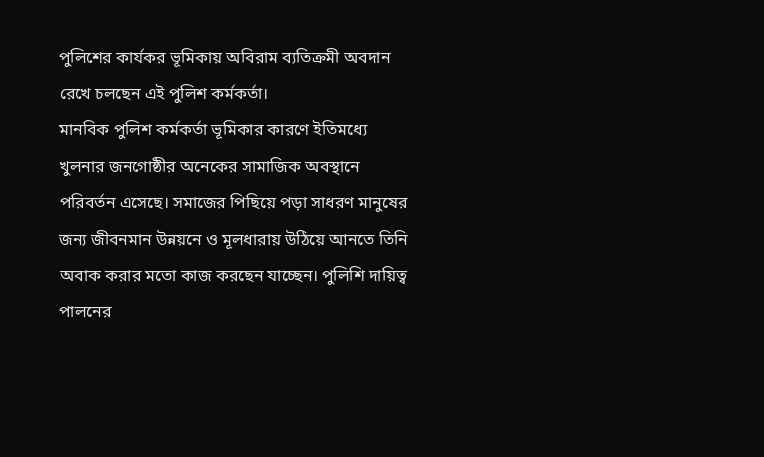পুলিশের কার্যকর ভূমিকায় অবিরাম ব্যতিক্রমী অবদান রেখে চলছেন এই পুলিশ কর্মকর্তা।
মানবিক পুলিশ কর্মকর্তা ভূমিকার কারণে ইতিমধ্যে খুলনার জনগোষ্ঠীর অনেকের সামাজিক অবস্থানে পরিবর্তন এসেছে। সমাজের পিছিয়ে পড়া সাধরণ মানুষের জন্য জীবনমান উন্নয়নে ও মূলধারায় উঠিয়ে আনতে তিনি অবাক করার মতো কাজ করছেন যাচ্ছেন। পুলিশি দায়িত্ব পালনের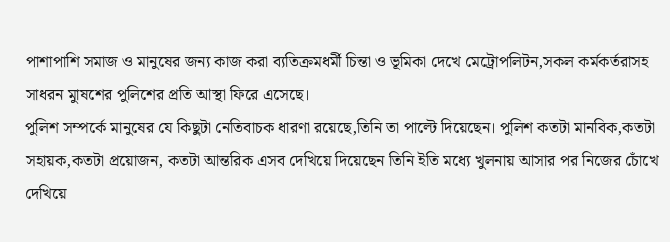পাশাপাশি সমাজ ও মানুষের জন্য কাজ করা ব্যতিক্রমধর্মী চিন্তা ও ভূমিকা দেখে মেট্রোপলিটন,সকল কর্মকর্তরাসহ সাধরন মাুষশের পুলিশের প্রতি আস্থা ফিরে এসেছে।
পুলিশ সম্পর্কে মানুষের যে কিছুটা নেতিবাচক ধারণা রয়েছে,তিনি তা পাল্টে দিয়েছেন। পুলিশ কতটা মানবিক,কতটা সহায়ক,কতটা প্রয়োজন, কতটা আন্তরিক এসব দেখিয়ে দিয়েছেন তিনি ইতি মধ্যে খুলনায় আসার পর নিজের চোঁখে দেখিয়ে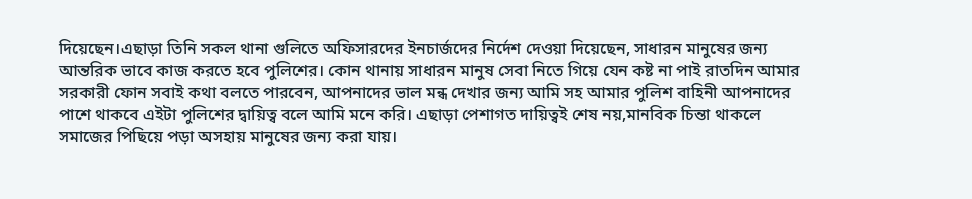দিয়েছেন।এছাড়া তিনি সকল থানা গুলিতে অফিসারদের ইনচার্জদের নির্দেশ দেওয়া দিয়েছেন, সাধারন মানুষের জন্য আন্তরিক ভাবে কাজ করতে হবে পুলিশের। কোন থানায় সাধারন মানুষ সেবা নিতে গিয়ে যেন কষ্ট না পাই রাতদিন আমার সরকারী ফোন সবাই কথা বলতে পারবেন, আপনাদের ভাল মন্ধ দেখার জন্য আমি সহ আমার পুলিশ বাহিনী আপনাদের পাশে থাকবে এইটা পুলিশের দ্বায়িত্ব বলে আমি মনে করি। এছাড়া পেশাগত দায়িত্বই শেষ নয়,মানবিক চিন্তা থাকলে সমাজের পিছিয়ে পড়া অসহায় মানুষের জন্য করা যায়।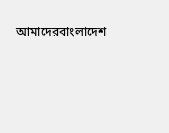আমাদেরবাংলাদেশ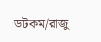ডটকম/রাজু